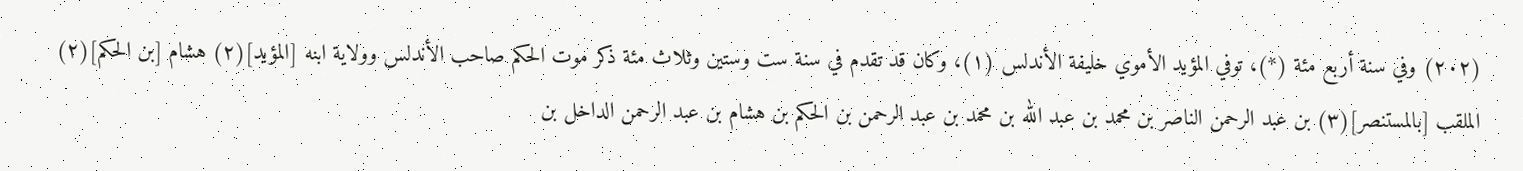(٢٠٢) وفي سنة أربع مئة (*)، توفي المؤيد الأموي خليفة الأندلس (١)، وكان قد تقدم في سنة ست وستين وثلاث مئة ذكر موت الحكم صاحب الأندلس وولاية ابنه [المؤيد](٢) هشام [بن الحكم](٢) الملقب [بالمستنصر](٣) بن عبد الرحمن الناصر بن محمد بن عبد الله بن محمد بن عبد الرحمن بن الحكم بن هشام بن عبد الرحمن الداخل بن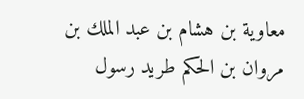معاوية بن هشام بن عبد الملك بن مروان بن الحكم طريد رسول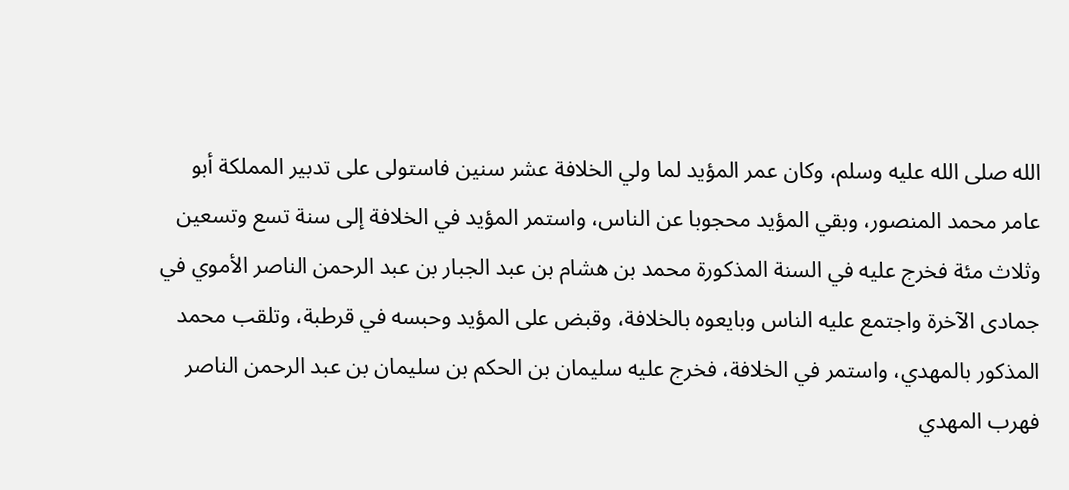الله صلى الله عليه وسلم، وكان عمر المؤيد لما ولي الخلافة عشر سنين فاستولى على تدبير المملكة أبو عامر محمد المنصور، وبقي المؤيد محجوبا عن الناس، واستمر المؤيد في الخلافة إلى سنة تسع وتسعين وثلاث مئة فخرج عليه في السنة المذكورة محمد بن هشام بن عبد الجبار بن عبد الرحمن الناصر الأموي في جمادى الآخرة واجتمع عليه الناس وبايعوه بالخلافة، وقبض على المؤيد وحبسه في قرطبة، وتلقب محمد المذكور بالمهدي، واستمر في الخلافة، فخرج عليه سليمان بن الحكم بن سليمان بن عبد الرحمن الناصر فهرب المهدي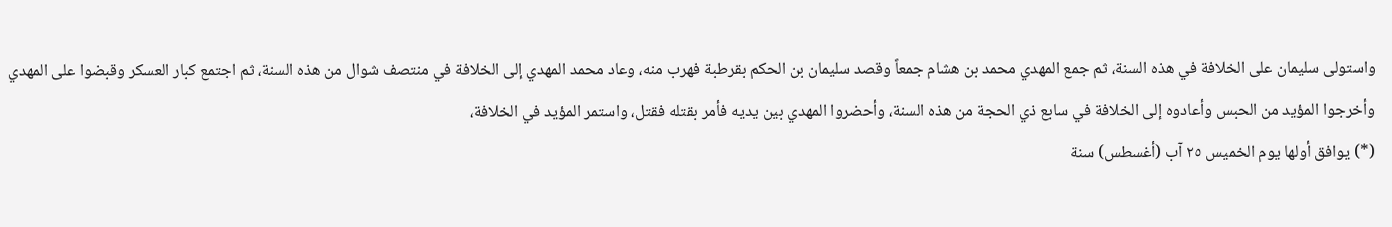واستولى سليمان على الخلافة في هذه السنة، ثم جمع المهدي محمد بن هشام جمعاً وقصد سليمان بن الحكم بقرطبة فهرب منه، وعاد محمد المهدي إلى الخلافة في منتصف شوال من هذه السنة، ثم اجتمع كبار العسكر وقبضوا على المهدي وأخرجوا المؤيد من الحبس وأعادوه إلى الخلافة في سابع ذي الحجة من هذه السنة، وأحضروا المهدي بين يديه فأمر بقتله فقتل، واستمر المؤيد في الخلافة،
(*) يوافق أولها يوم الخميس ٢٥ آب (أغسطس) سنة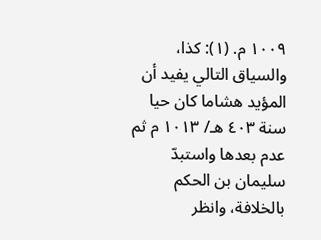١٠٠٩ م. (١): كذا، والسياق التالي يفيد أن المؤيد هشاما كان حيا سنة ٤٠٣ هـ/ ١٠١٣ م ثم عدم بعدها واستبدّ سليمان بن الحكم بالخلافة، وانظر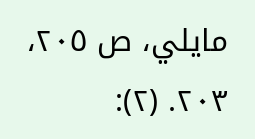مايلي، ص ٢٠٥، ٢٠٣. (٢):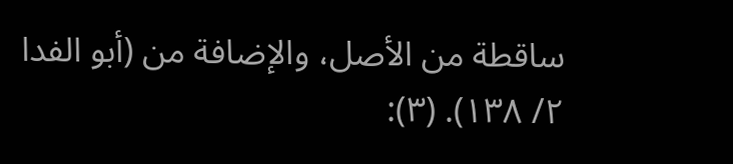ساقطة من الأصل، والإضافة من (أبو الفدا ٢/ ١٣٨). (٣):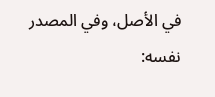في الأصل، وفي المصدر نفسه: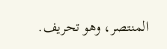المنتصر، وهو تحريف.